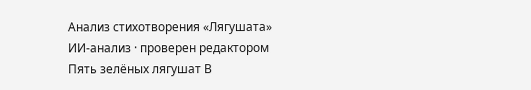Анализ стихотворения «Лягушата»
ИИ-анализ · проверен редактором
Пять зелёных лягушат В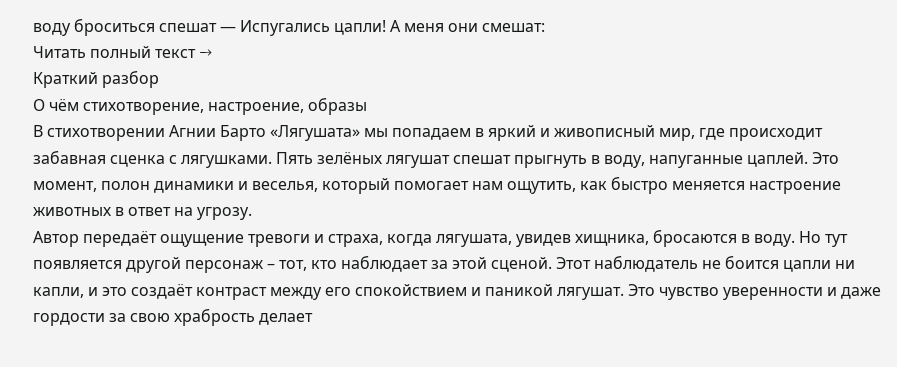воду броситься спешат — Испугались цапли! А меня они смешат:
Читать полный текст →
Краткий разбор
О чём стихотворение, настроение, образы
В стихотворении Агнии Барто «Лягушата» мы попадаем в яркий и живописный мир, где происходит забавная сценка с лягушками. Пять зелёных лягушат спешат прыгнуть в воду, напуганные цаплей. Это момент, полон динамики и веселья, который помогает нам ощутить, как быстро меняется настроение животных в ответ на угрозу.
Автор передаёт ощущение тревоги и страха, когда лягушата, увидев хищника, бросаются в воду. Но тут появляется другой персонаж – тот, кто наблюдает за этой сценой. Этот наблюдатель не боится цапли ни капли, и это создаёт контраст между его спокойствием и паникой лягушат. Это чувство уверенности и даже гордости за свою храбрость делает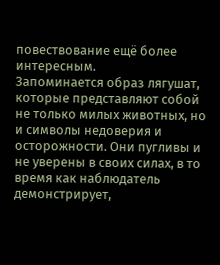повествование ещё более интересным.
Запоминается образ лягушат, которые представляют собой не только милых животных, но и символы недоверия и осторожности. Они пугливы и не уверены в своих силах, в то время как наблюдатель демонстрирует,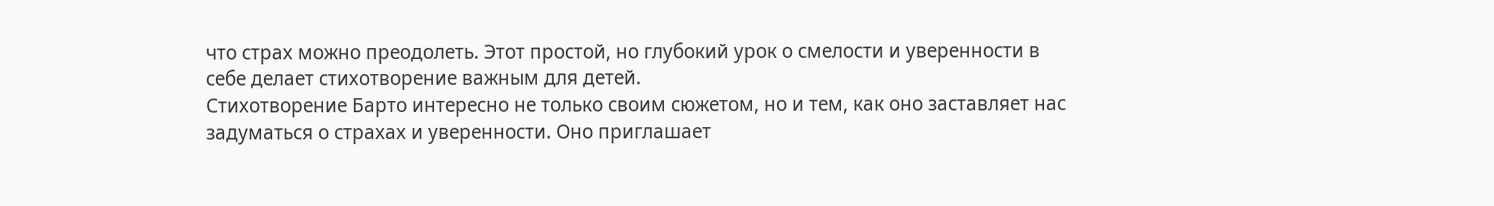что страх можно преодолеть. Этот простой, но глубокий урок о смелости и уверенности в себе делает стихотворение важным для детей.
Стихотворение Барто интересно не только своим сюжетом, но и тем, как оно заставляет нас задуматься о страхах и уверенности. Оно приглашает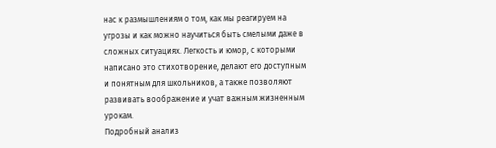нас к размышлениям о том, как мы реагируем на угрозы и как можно научиться быть смелыми даже в сложных ситуациях. Легкость и юмор, с которыми написано это стихотворение, делают его доступным и понятным для школьников, а также позволяют развивать воображение и учат важным жизненным урокам.
Подробный анализ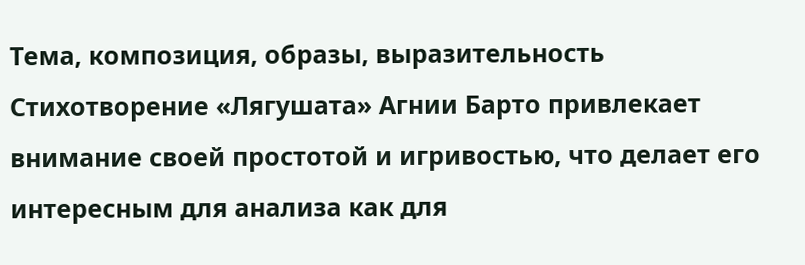Тема, композиция, образы, выразительность
Стихотворение «Лягушата» Агнии Барто привлекает внимание своей простотой и игривостью, что делает его интересным для анализа как для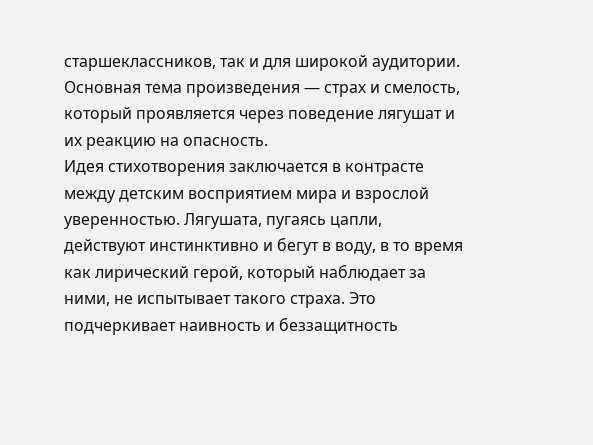старшеклассников, так и для широкой аудитории. Основная тема произведения — страх и смелость, который проявляется через поведение лягушат и их реакцию на опасность.
Идея стихотворения заключается в контрасте между детским восприятием мира и взрослой уверенностью. Лягушата, пугаясь цапли, действуют инстинктивно и бегут в воду, в то время как лирический герой, который наблюдает за ними, не испытывает такого страха. Это подчеркивает наивность и беззащитность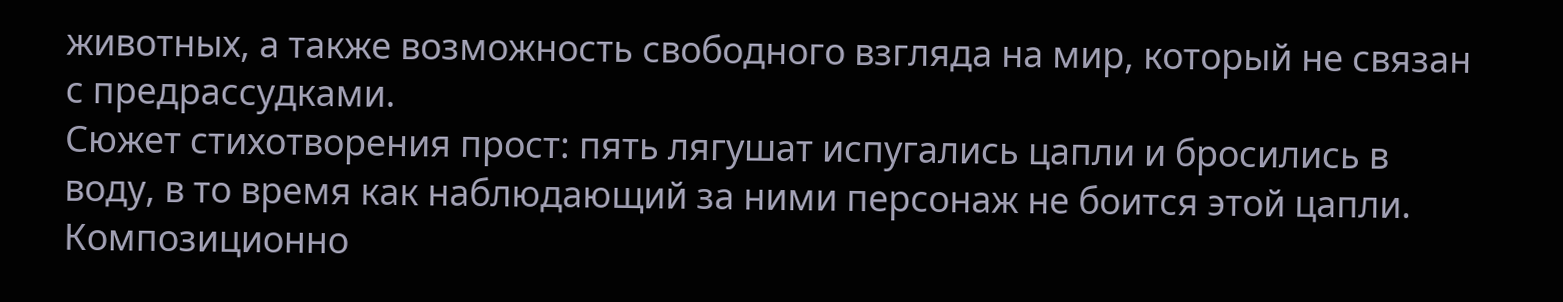животных, а также возможность свободного взгляда на мир, который не связан с предрассудками.
Сюжет стихотворения прост: пять лягушат испугались цапли и бросились в воду, в то время как наблюдающий за ними персонаж не боится этой цапли. Композиционно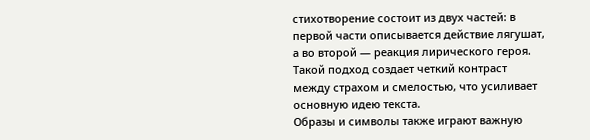стихотворение состоит из двух частей: в первой части описывается действие лягушат, а во второй — реакция лирического героя. Такой подход создает четкий контраст между страхом и смелостью, что усиливает основную идею текста.
Образы и символы также играют важную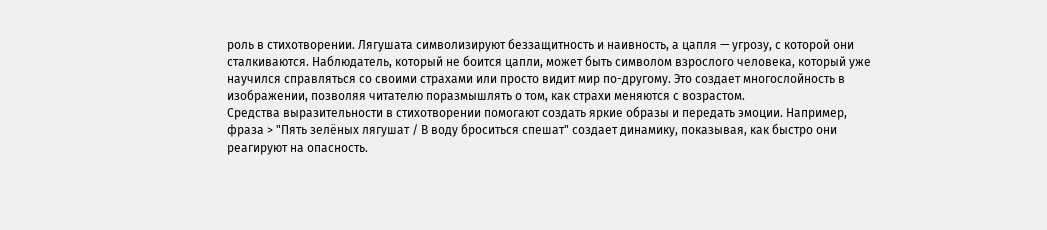роль в стихотворении. Лягушата символизируют беззащитность и наивность, а цапля — угрозу, с которой они сталкиваются. Наблюдатель, который не боится цапли, может быть символом взрослого человека, который уже научился справляться со своими страхами или просто видит мир по-другому. Это создает многослойность в изображении, позволяя читателю поразмышлять о том, как страхи меняются с возрастом.
Средства выразительности в стихотворении помогают создать яркие образы и передать эмоции. Например, фраза > "Пять зелёных лягушат / В воду броситься спешат" создает динамику, показывая, как быстро они реагируют на опасность.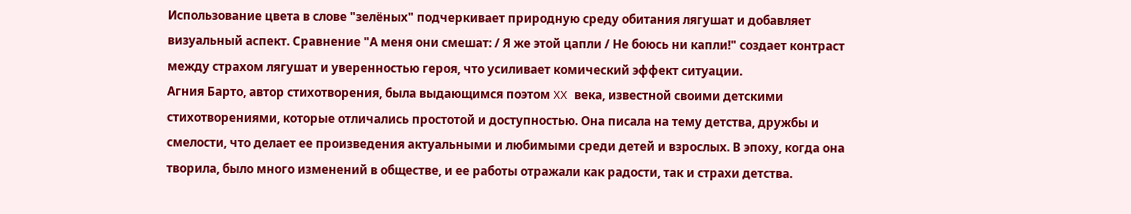Использование цвета в слове "зелёных" подчеркивает природную среду обитания лягушат и добавляет визуальный аспект. Сравнение "А меня они смешат: / Я же этой цапли / Не боюсь ни капли!" создает контраст между страхом лягушат и уверенностью героя, что усиливает комический эффект ситуации.
Агния Барто, автор стихотворения, была выдающимся поэтом XX века, известной своими детскими стихотворениями, которые отличались простотой и доступностью. Она писала на тему детства, дружбы и смелости, что делает ее произведения актуальными и любимыми среди детей и взрослых. В эпоху, когда она творила, было много изменений в обществе, и ее работы отражали как радости, так и страхи детства.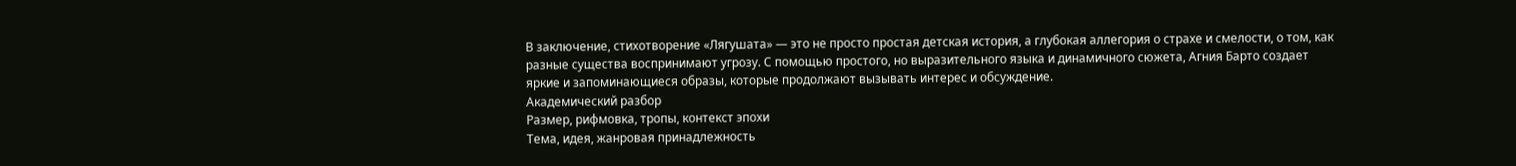В заключение, стихотворение «Лягушата» — это не просто простая детская история, а глубокая аллегория о страхе и смелости, о том, как разные существа воспринимают угрозу. С помощью простого, но выразительного языка и динамичного сюжета, Агния Барто создает яркие и запоминающиеся образы, которые продолжают вызывать интерес и обсуждение.
Академический разбор
Размер, рифмовка, тропы, контекст эпохи
Тема, идея, жанровая принадлежность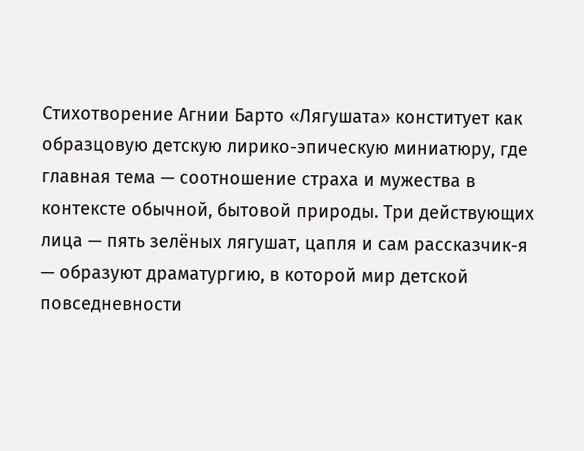Стихотворение Агнии Барто «Лягушата» конститует как образцовую детскую лирико-эпическую миниатюру, где главная тема — соотношение страха и мужества в контексте обычной, бытовой природы. Три действующих лица — пять зелёных лягушат, цапля и сам рассказчик-я — образуют драматургию, в которой мир детской повседневности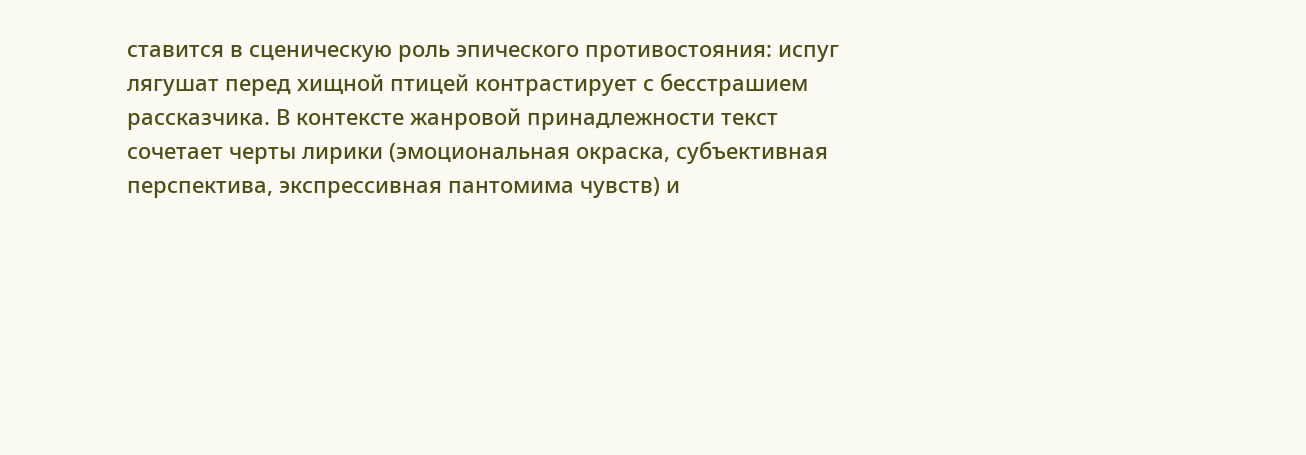ставится в сценическую роль эпического противостояния: испуг лягушат перед хищной птицей контрастирует с бесстрашием рассказчика. В контексте жанровой принадлежности текст сочетает черты лирики (эмоциональная окраска, субъективная перспектива, экспрессивная пантомима чувств) и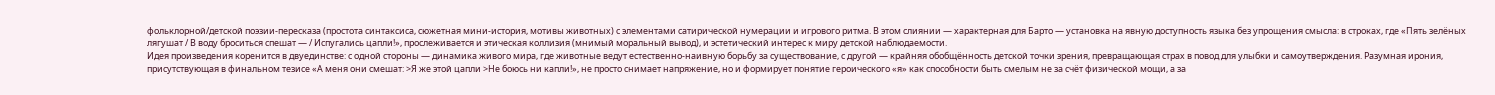фольклорной/детской поэзии-пересказа (простота синтаксиса, сюжетная мини-история, мотивы животных) с элементами сатирической нумерации и игрового ритма. В этом слиянии — характерная для Барто — установка на явную доступность языка без упрощения смысла: в строках, где «Пять зелёных лягушат / В воду броситься спешат — / Испугались цапли!», прослеживается и этическая коллизия (мнимый моральный вывод), и эстетический интерес к миру детской наблюдаемости.
Идея произведения коренится в двуединстве: с одной стороны — динамика живого мира, где животные ведут естественно-наивную борьбу за существование, с другой — крайняя обобщённость детской точки зрения, превращающая страх в повод для улыбки и самоутверждения. Разумная ирония, присутствующая в финальном тезисе «А меня они смешат: >Я же этой цапли >Не боюсь ни капли!», не просто снимает напряжение, но и формирует понятие героического «я» как способности быть смелым не за счёт физической мощи, а за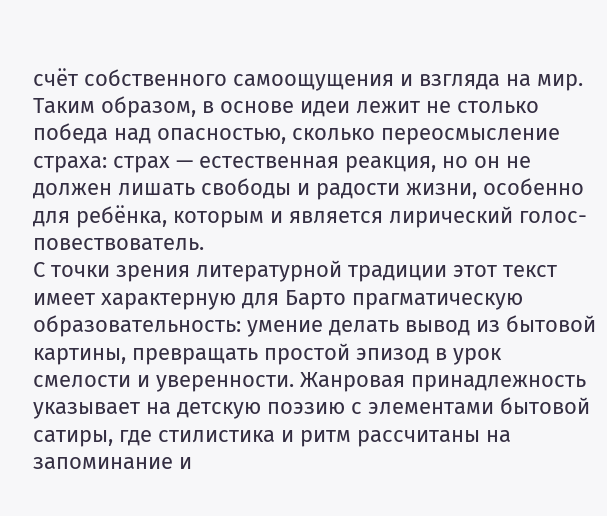счёт собственного самоощущения и взглядa на мир. Таким образом, в основе идеи лежит не столько победа над опасностью, сколько переосмысление страха: страх — естественная реакция, но он не должен лишать свободы и радости жизни, особенно для ребёнка, которым и является лирический голос-повествователь.
С точки зрения литературной традиции этот текст имеет характерную для Барто прагматическую образовательность: умение делать вывод из бытовой картины, превращать простой эпизод в урок смелости и уверенности. Жанровая принадлежность указывает на детскую поэзию с элементами бытовой сатиры, где стилистика и ритм рассчитаны на запоминание и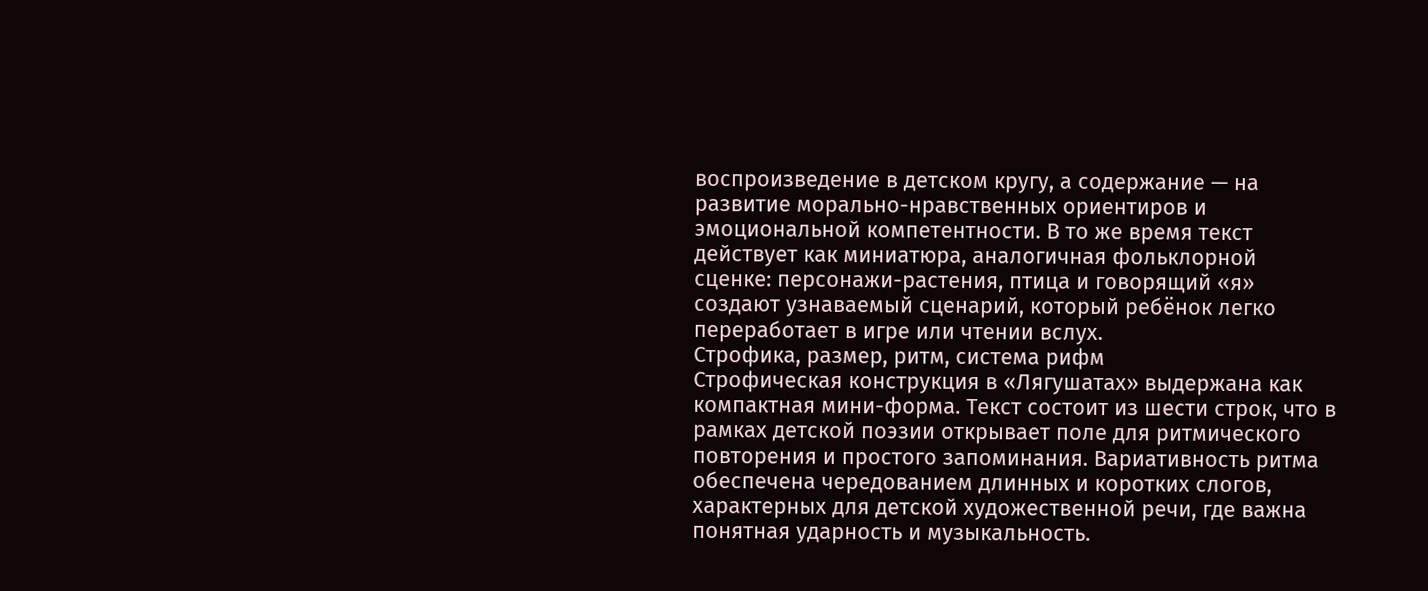воспроизведение в детском кругу, а содержание — на развитие морально-нравственных ориентиров и эмоциональной компетентности. В то же время текст действует как миниатюра, аналогичная фольклорной сценке: персонажи-растения, птица и говорящий «я» создают узнаваемый сценарий, который ребёнок легко переработает в игре или чтении вслух.
Строфика, размер, ритм, система рифм
Строфическая конструкция в «Лягушатах» выдержана как компактная мини-форма. Текст состоит из шести строк, что в рамках детской поэзии открывает поле для ритмического повторения и простого запоминания. Вариативность ритма обеспечена чередованием длинных и коротких слогов, характерных для детской художественной речи, где важна понятная ударность и музыкальность.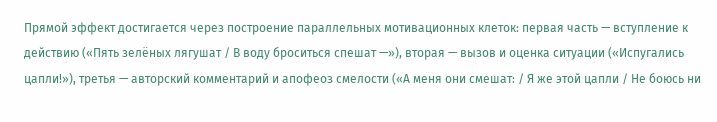Прямой эффект достигается через построение параллельных мотивационных клеток: первая часть — вступление к действию («Пять зелёных лягушат / В воду броситься спешат —»), вторая — вызов и оценка ситуации («Испугались цапли!»), третья — авторский комментарий и апофеоз смелости («А меня они смешат: / Я же этой цапли / Не боюсь ни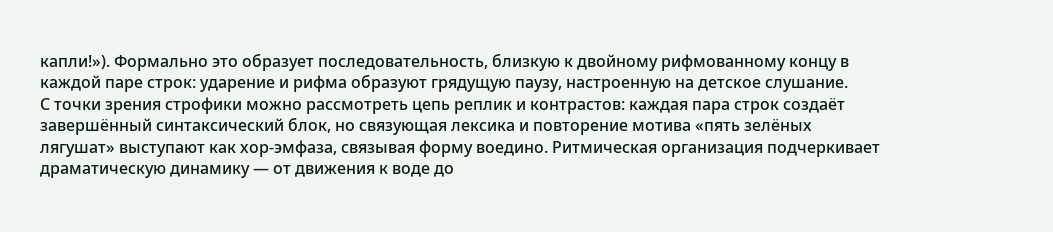капли!»). Формально это образует последовательность, близкую к двойному рифмованному концу в каждой паре строк: ударение и рифма образуют грядущую паузу, настроенную на детское слушание.
С точки зрения строфики можно рассмотреть цепь реплик и контрастов: каждая пара строк создаёт завершённый синтаксический блок, но связующая лексика и повторение мотива «пять зелёных лягушат» выступают как хор-эмфаза, связывая форму воедино. Ритмическая организация подчеркивает драматическую динамику — от движения к воде до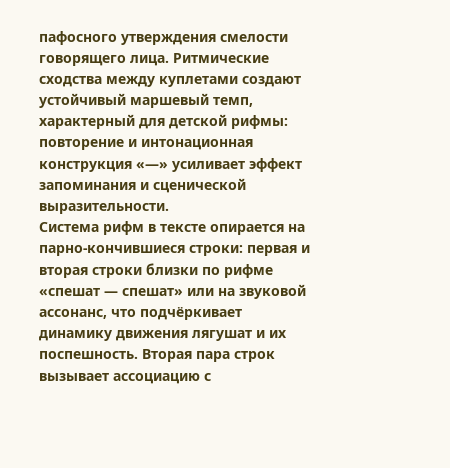пафосного утверждения смелости говорящего лица. Ритмические сходства между куплетами создают устойчивый маршевый темп, характерный для детской рифмы: повторение и интонационная конструкция «—» усиливает эффект запоминания и сценической выразительности.
Система рифм в тексте опирается на парно-кончившиеся строки: первая и вторая строки близки по рифме «спешат — спешат» или на звуковой ассонанс, что подчёркивает динамику движения лягушат и их поспешность. Вторая пара строк вызывает ассоциацию с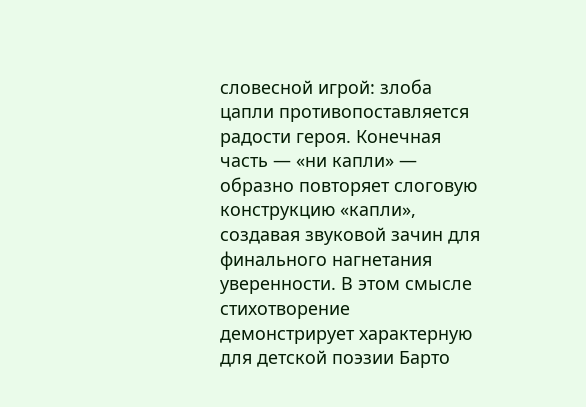словесной игрой: злоба цапли противопоставляется радости героя. Конечная часть — «ни капли» — образно повторяет слоговую конструкцию «капли», создавая звуковой зачин для финального нагнетания уверенности. В этом смысле стихотворение демонстрирует характерную для детской поэзии Барто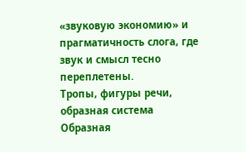«звуковую экономию» и прагматичность слога, где звук и смысл тесно переплетены.
Тропы, фигуры речи, образная система
Образная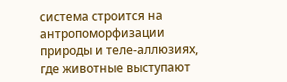система строится на антропоморфизации природы и теле-аллюзиях, где животные выступают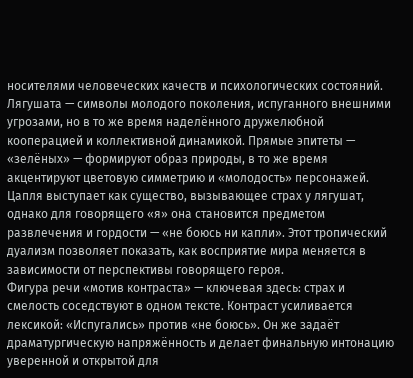носителями человеческих качеств и психологических состояний. Лягушата — символы молодого поколения, испуганного внешними угрозами, но в то же время наделённого дружелюбной кооперацией и коллективной динамикой. Прямые эпитеты — «зелёных» — формируют образ природы, в то же время акцентируют цветовую симметрию и «молодость» персонажей. Цапля выступает как существо, вызывающее страх у лягушат, однако для говорящего «я» она становится предметом развлечения и гордости — «не боюсь ни капли». Этот тропический дуализм позволяет показать, как восприятие мира меняется в зависимости от перспективы говорящего героя.
Фигура речи «мотив контраста» — ключевая здесь: страх и смелость соседствуют в одном тексте. Контраст усиливается лексикой: «Испугались» против «не боюсь». Он же задаёт драматургическую напряжённость и делает финальную интонацию уверенной и открытой для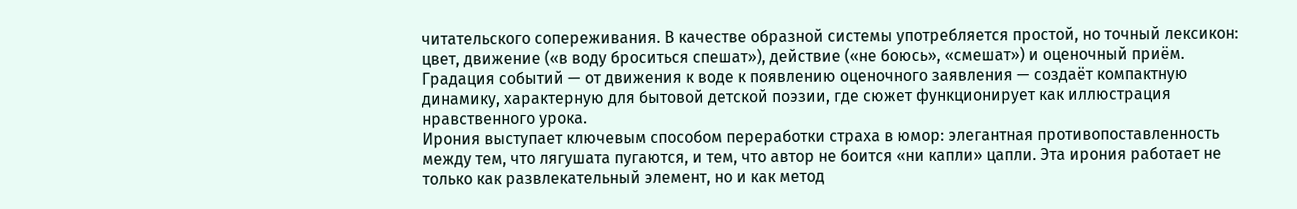читательского сопереживания. В качестве образной системы употребляется простой, но точный лексикон: цвет, движение («в воду броситься спешат»), действие («не боюсь», «смешат») и оценочный приём. Градация событий — от движения к воде к появлению оценочного заявления — создаёт компактную динамику, характерную для бытовой детской поэзии, где сюжет функционирует как иллюстрация нравственного урока.
Ирония выступает ключевым способом переработки страха в юмор: элегантная противопоставленность между тем, что лягушата пугаются, и тем, что автор не боится «ни капли» цапли. Эта ирония работает не только как развлекательный элемент, но и как метод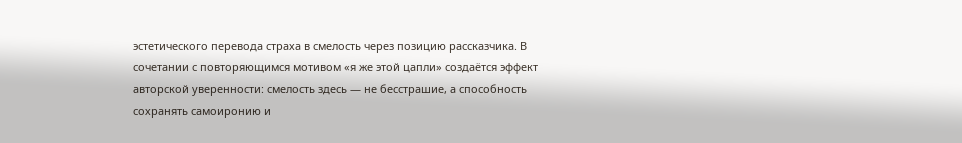эстетического перевода страха в смелость через позицию рассказчика. В сочетании с повторяющимся мотивом «я же этой цапли» создаётся эффект авторской уверенности: смелость здесь — не бесстрашие, а способность сохранять самоиронию и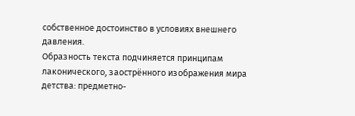собственное достоинство в условиях внешнего давления.
Образность текстa подчиняется принципам лаконического, заострённого изображения мира детства: предметно-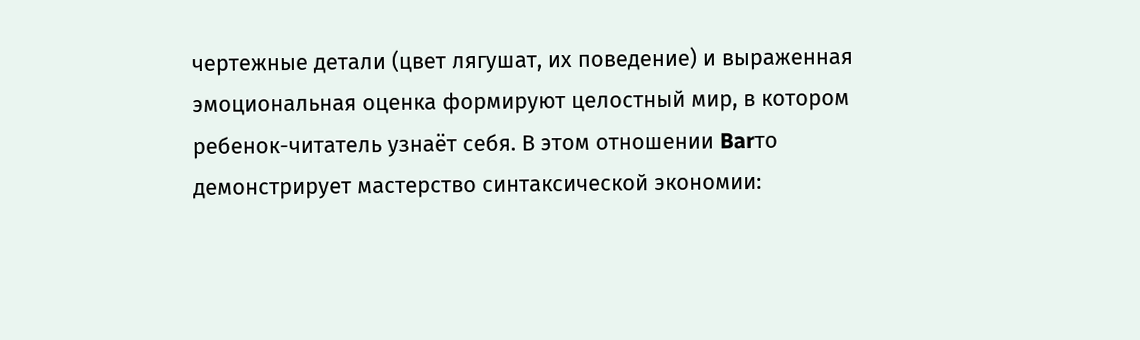чертежные детали (цвет лягушат, их поведение) и выраженная эмоциональная оценка формируют целостный мир, в котором ребенок-читатель узнаёт себя. В этом отношении Barто демонстрирует мастерство синтаксической экономии: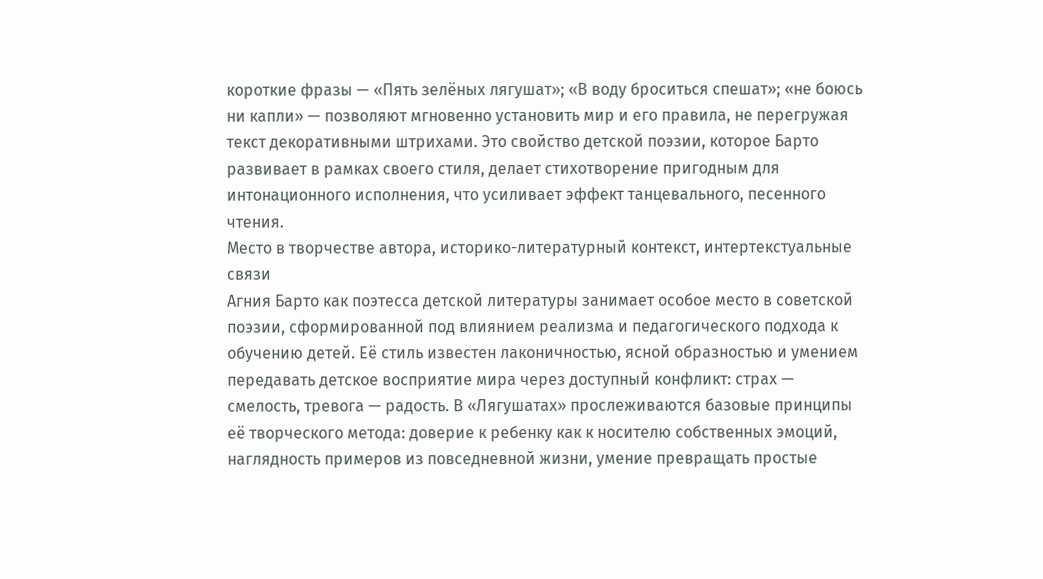короткие фразы — «Пять зелёных лягушат»; «В воду броситься спешат»; «не боюсь ни капли» — позволяют мгновенно установить мир и его правила, не перегружая текст декоративными штрихами. Это свойство детской поэзии, которое Барто развивает в рамках своего стиля, делает стихотворение пригодным для интонационного исполнения, что усиливает эффект танцевального, песенного чтения.
Место в творчестве автора, историко-литературный контекст, интертекстуальные связи
Агния Барто как поэтесса детской литературы занимает особое место в советской поэзии, сформированной под влиянием реализма и педагогического подхода к обучению детей. Её стиль известен лаконичностью, ясной образностью и умением передавать детское восприятие мира через доступный конфликт: страх — смелость, тревога — радость. В «Лягушатах» прослеживаются базовые принципы её творческого метода: доверие к ребенку как к носителю собственных эмоций, наглядность примеров из повседневной жизни, умение превращать простые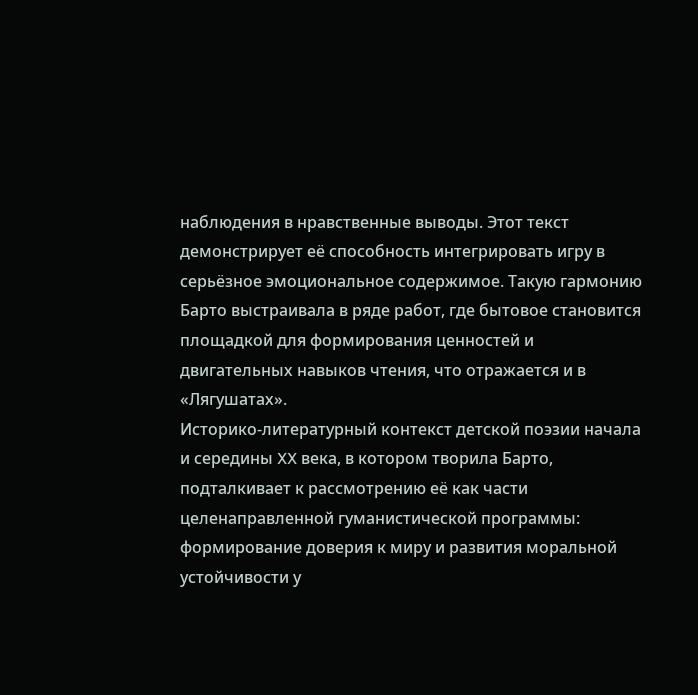наблюдения в нравственные выводы. Этот текст демонстрирует её способность интегрировать игру в серьёзное эмоциональное содержимое. Такую гармонию Барто выстраивала в ряде работ, где бытовое становится площадкой для формирования ценностей и двигательных навыков чтения, что отражается и в «Лягушатах».
Историко-литературный контекст детской поэзии начала и середины XX века, в котором творила Барто, подталкивает к рассмотрению её как части целенаправленной гуманистической программы: формирование доверия к миру и развития моральной устойчивости у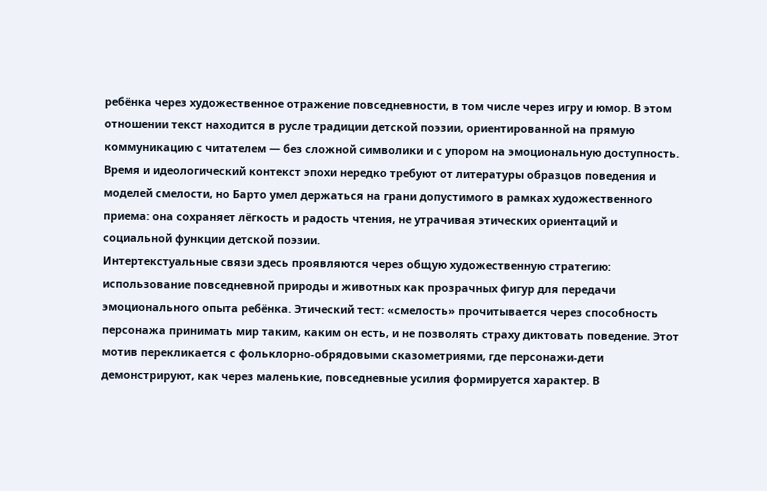ребёнка через художественное отражение повседневности, в том числе через игру и юмор. В этом отношении текст находится в русле традиции детской поэзии, ориентированной на прямую коммуникацию с читателем — без сложной символики и с упором на эмоциональную доступность. Время и идеологический контекст эпохи нередко требуют от литературы образцов поведения и моделей смелости, но Барто умел держаться на грани допустимого в рамках художественного приема: она сохраняет лёгкость и радость чтения, не утрачивая этических ориентаций и социальной функции детской поэзии.
Интертекстуальные связи здесь проявляются через общую художественную стратегию: использование повседневной природы и животных как прозрачных фигур для передачи эмоционального опыта ребёнка. Этический тест: «смелость» прочитывается через способность персонажа принимать мир таким, каким он есть, и не позволять страху диктовать поведение. Этот мотив перекликается с фольклорно-обрядовыми сказометриями, где персонажи-дети демонстрируют, как через маленькие, повседневные усилия формируется характер. В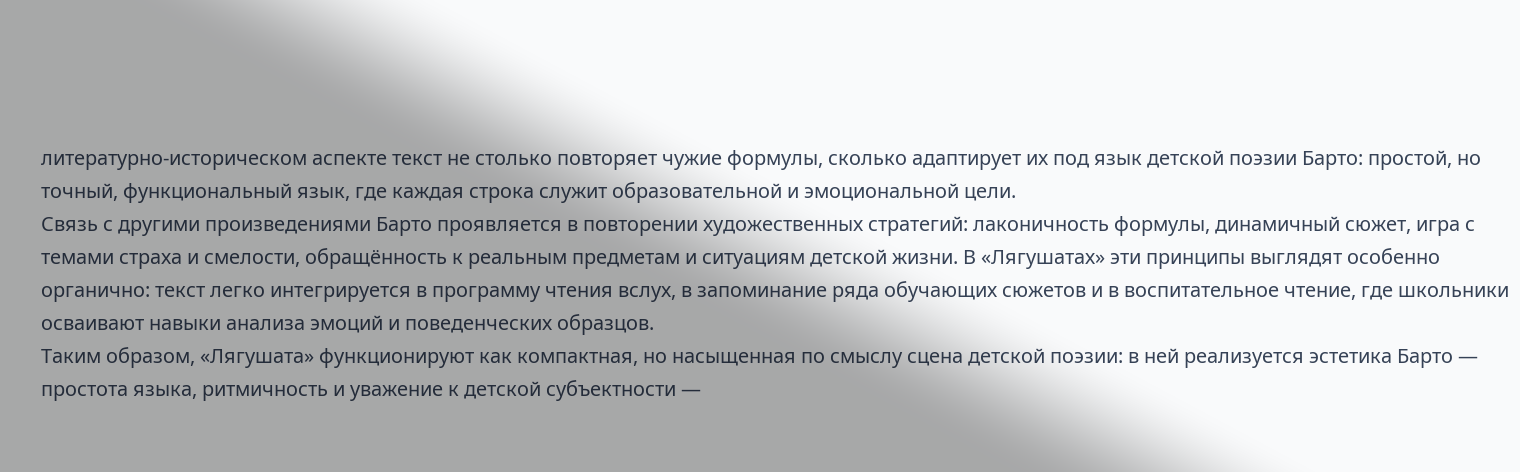литературно-историческом аспекте текст не столько повторяет чужие формулы, сколько адаптирует их под язык детской поэзии Барто: простой, но точный, функциональный язык, где каждая строка служит образовательной и эмоциональной цели.
Связь с другими произведениями Барто проявляется в повторении художественных стратегий: лаконичность формулы, динамичный сюжет, игра с темами страха и смелости, обращённость к реальным предметам и ситуациям детской жизни. В «Лягушатах» эти принципы выглядят особенно органично: текст легко интегрируется в программу чтения вслух, в запоминание ряда обучающих сюжетов и в воспитательное чтение, где школьники осваивают навыки анализа эмоций и поведенческих образцов.
Таким образом, «Лягушата» функционируют как компактная, но насыщенная по смыслу сцена детской поэзии: в ней реализуется эстетика Барто — простота языка, ритмичность и уважение к детской субъектности —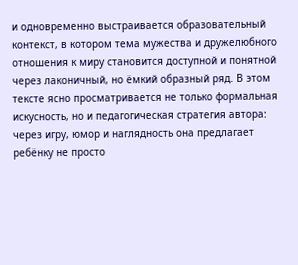и одновременно выстраивается образовательный контекст, в котором тема мужества и дружелюбного отношения к миру становится доступной и понятной через лаконичный, но ёмкий образный ряд. В этом тексте ясно просматривается не только формальная искусность, но и педагогическая стратегия автора: через игру, юмор и наглядность она предлагает ребёнку не просто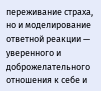переживание страха, но и моделирование ответной реакции — уверенного и доброжелательного отношения к себе и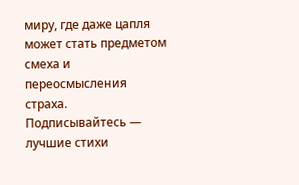миру, где даже цапля может стать предметом смеха и переосмысления страха.
Подписывайтесь — лучшие стихи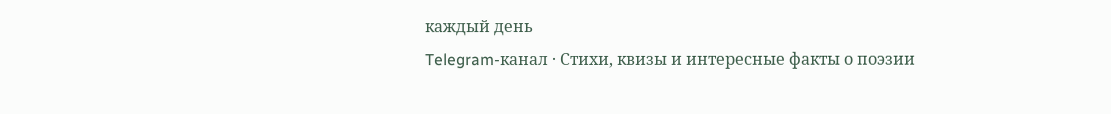каждый день
Telegram-канал · Стихи, квизы и интересные факты о поэзии